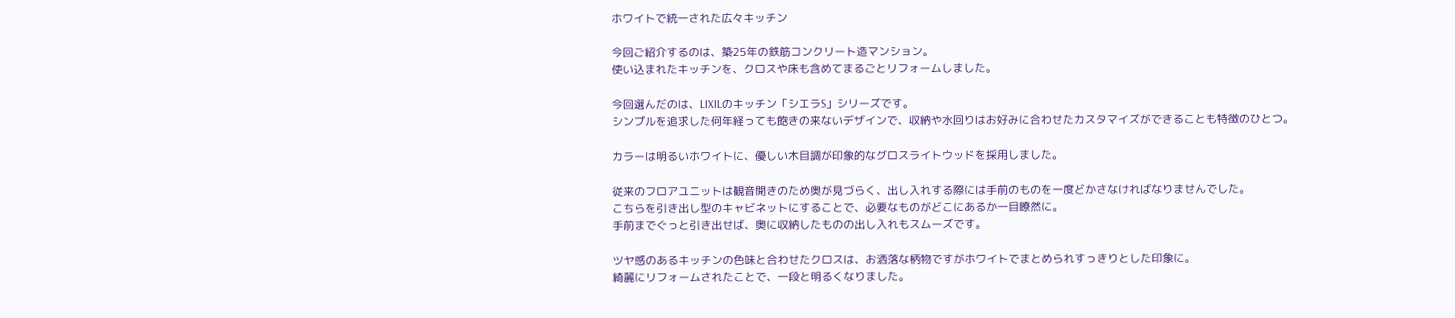ホワイトで統一された広々キッチン

今回ご紹介するのは、築25年の鉄筋コンクリート造マンション。
使い込まれたキッチンを、クロスや床も含めてまるごとリフォームしました。

今回選んだのは、LIXILのキッチン「シエラS」シリーズです。
シンプルを追求した何年経っても飽きの来ないデザインで、収納や水回りはお好みに合わせたカスタマイズができることも特徴のひとつ。

カラーは明るいホワイトに、優しい木目調が印象的なグロスライトウッドを採用しました。

従来のフロアユニットは観音開きのため奥が見づらく、出し入れする際には手前のものを一度どかさなければなりませんでした。
こちらを引き出し型のキャビネットにすることで、必要なものがどこにあるか一目瞭然に。
手前までぐっと引き出せば、奥に収納したものの出し入れもスムーズです。

ツヤ感のあるキッチンの色味と合わせたクロスは、お洒落な柄物ですがホワイトでまとめられすっきりとした印象に。
綺麗にリフォームされたことで、一段と明るくなりました。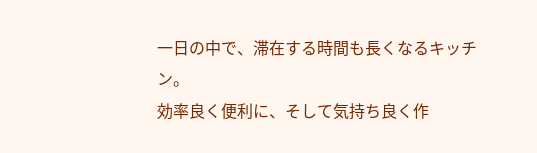一日の中で、滞在する時間も長くなるキッチン。
効率良く便利に、そして気持ち良く作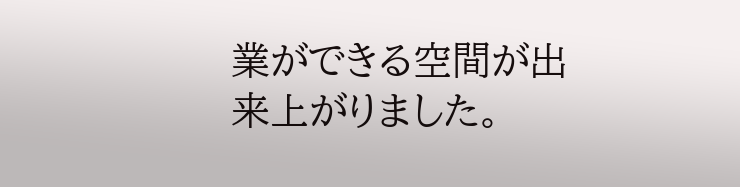業ができる空間が出来上がりました。